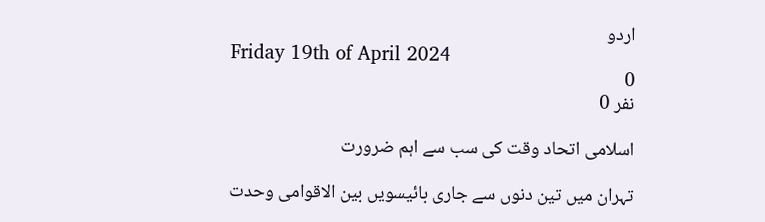اردو
Friday 19th of April 2024
0
نفر 0

اسلامی اتحاد وقت کی سب سے اہم ضرورت

تہران میں تین دنوں سے جاری بائیسویں بین الاقوامی وحدت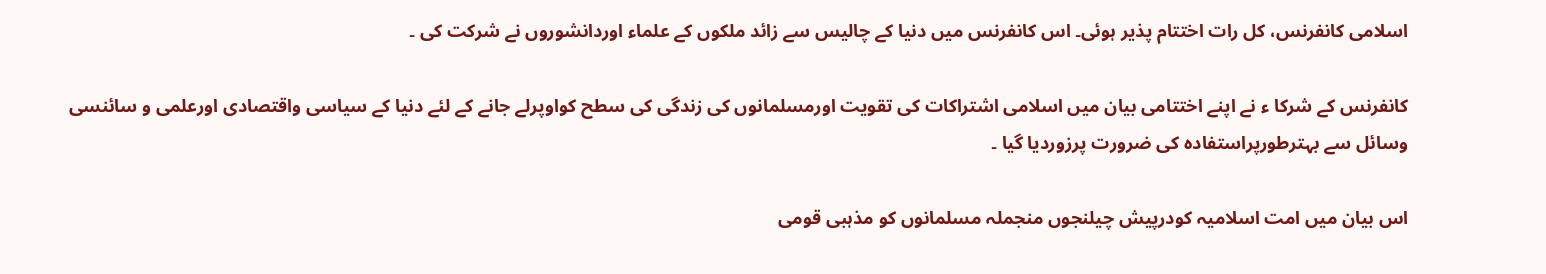اسلامی کانفرنس، کل رات اختتام پذیر ہوئی۔ اس کانفرنس میں دنیا کے چالیس سے زائد ملکوں کے علماء اوردانشوروں نے شرکت کی ۔

کانفرنس کے شرکا ء نے اپنے اختتامی بیان میں اسلامی اشتراکات کی تقویت اورمسلمانوں کی زندگی کی سطح کواوپرلے جانے کے لئے دنیا کے سیاسی واقتصادی اورعلمی و سائنسی وسائل سے بہترطورپراستفادہ کی ضرورت پرزوردیا گیا ۔

اس بیان میں امت اسلامیہ کودرپیش چیلنجوں منجملہ مسلمانوں کو مذہبی قومی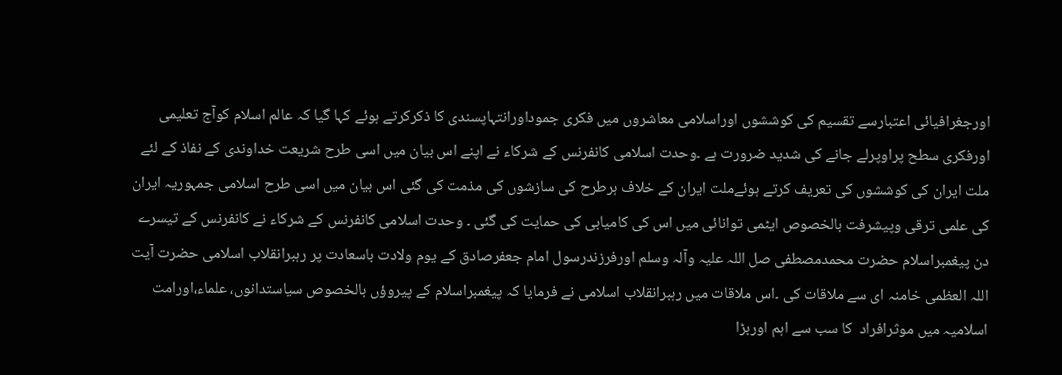اورجغرافیائی اعتبارسے تقسیم کی کوششوں اوراسلامی معاشروں میں فکری جموداورانتہاپسندی کا ذکرکرتے ہوئے کہا گیا کہ عالم اسلام کوآج تعلیمی اورفکری سطح پراوپرلے جانے کی شدید ضرورت ہے ۔وحدت اسلامی کانفرنس کے شرکاء نے اپنے اس بیان میں اسی طرح شریعت خداوندی کے نفاذ کے لئے ملت ایران کی کوششوں کی تعریف کرتے ہوئےملت ایران کے خلاف ہرطرح کی سازشوں کی مذمت کی گئی اس بیان میں اسی طرح اسلامی جمہوریہ ایران کی علمی ترقی وپیشرفت بالخصوص ایٹمی توانائی میں اس کی کامیابی کی حمایت کی گئی ۔ وحدت اسلامی کانفرنس کے شرکاء نے کانفرنس کے تیسرے دن پیغمبراسلام حضرت محمدمصطفی صل اللہ علیہ وآلہ وسلم اورفرزندرسول امام جعفرصادق کے یوم ولادت باسعادت پر رہبرانقلاب اسلامی حضرت آیت اللہ العظمی خامنہ ای سے ملاقات کی ۔اس ملاقات میں رہبرانقلاب اسلامی نے فرمایا کہ پیغمبراسلام کے پیروؤں بالخصوص سیاستدانوں، علماء،اورامت اسلامیہ میں موثرافراد  کا سب سے اہم اوربڑا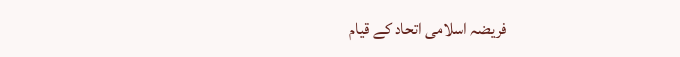فریضہ اسلامی اتحاد کے قیام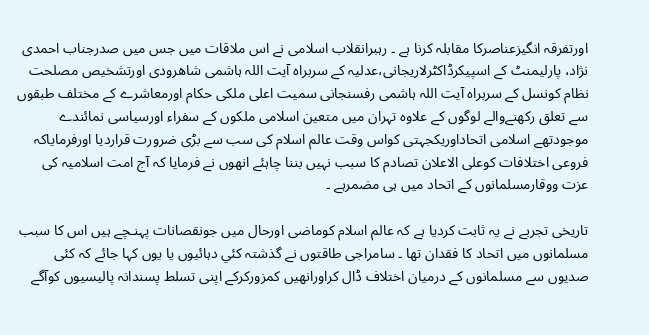اورتفرقہ انگيزعناصرکا مقابلہ کرنا ہے ۔ رہبرانقلاب اسلامی نے اس ملاقات ميں جس میں صدرجناب احمدی نژاد، پارلیمنٹ کے اسپیکرڈاکٹرلاریجانی،عدلیہ کے سربراہ آیت اللہ ہاشمی شاھرودی اورتشخیص مصلحت نظام کونسل کے سربراہ آیت اللہ ہاشمی رفسنجانی سمیت اعلی ملکی حکام اورمعاشرے کے مختلف طبقوں سے تعلق رکھنےوالے لوگوں کے علاوہ تہران میں متعین اسلامی ملکوں کے سفراء اورسیاسی نمائندے موجودتھے اسلامی اتحاداوریکجہتی کواس وقت عالم اسلام کی سب سے بڑی ضرورت قراردیا اورفرمایاکہ فروعی اختلافات کوعلی الاعلان تصادم کا سبب نہيں بننا چاہئے انھوں نے فرمایا کہ آج امت اسلامیہ کی عزت ووقارمسلمانوں کے اتحاد میں ہی مضمرہے ۔

تاریخی تجربے نے یہ ثابت کردیا ہے کہ عالم اسلام کوماضی اورحال میں جونقصانات پہنـچے ہيں اس کا سبب مسلمانوں میں اتحاد کا فقدان تھا ۔ سامراجی طاقتوں نے گذشتہ کئي دہائیوں یا یوں کہا جائے کہ کئی صدیوں سے مسلمانوں کے درمیان اختلاف ڈال کراورانھیں کمزورکرکے اپنی تسلط پسندانہ پالیسیوں کوآگے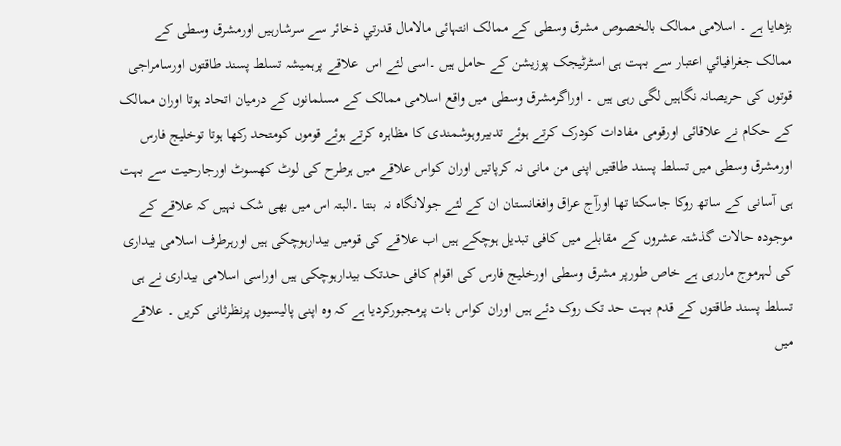بڑھایا ہے ۔ اسلامی ممالک بالخصوص مشرق وسطی کے ممالک انتہائی مالامال قدرتي ذخائر سے سرشارہیں اورمشرق وسطی کے ممالک جغرافیائي اعتبار سے بہت ہی اسٹرٹیجک پوزیشن کے حامل ہیں ۔اسی لئے اس  علاقے پرہمیشہ تسلط پسند طاقتوں اورسامراجی قوتوں کی حریصانہ نگاہیں لگی رہی ہیں ۔ اوراگرمشرق وسطی میں واقع اسلامی ممالک کے مسلمانوں کے درمیان اتحاد ہوتا اوران ممالک کے حکام نے علاقائی اورقومی مفادات کودرک کرتے ہوئے تدبیروہوشمندی کا مظاہرہ کرتے ہوئے قوموں کومتحد رکھا ہوتا توخلیج فارس اورمشرق وسطی میں تسلط پسند طاقتيں اپنی من مانی نہ کرپاتیں اوران کواس علاقے میں ہرطرح کی لوٹ کھسوٹ اورجارحیت سے بہت ہی آسانی کے ساتھ روکا جاسکتا تھا اورآج عراق وافغانستان ان کے لئے جولانگاہ نہ  بنتا ۔البتہ اس میں بھی شک نہیں کہ علاقے کے موجودہ حالات گذشتہ عشروں کے مقابلے ميں کافی تبدیل ہوچکے ہيں اب علاقے کی قومیں بیدارہوچکی ہيں اورہرطرف اسلامی بیداری کی لہرموج ماررہی ہے خاص طورپر مشرق وسطی اورخلیج فارس کی اقوام کافی حدتک بیدارہوچکی ہیں اوراسی اسلامی بیداری نے ہی تسلط پسند طاقتوں کے قدم بہت حد تک روک دئے ہيں اوران کواس بات پرمجبورکردیا ہے کہ وہ اپنی پالیسیوں پرنظرثانی کریں ۔ علاقے میں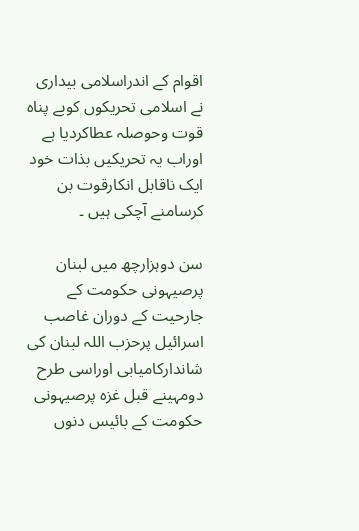اقوام کے اندراسلامی بیداری نے اسلامی تحریکوں کوبے پناہ قوت وحوصلہ عطاکردیا ہے اوراب یہ تحریکیں بذات خود ایک ناقابل انکارقوت بن کرسامنے آچکی ہيں ۔

سن دوہزارچھ میں لبنان پرصیہونی حکومت کے جارحیت کے دوران غاصب اسرائیل پرحزب اللہ لبنان کی شاندارکامیابی اوراسی طرح دومہینے قبل غزہ پرصیہونی حکومت کے بائیس دنوں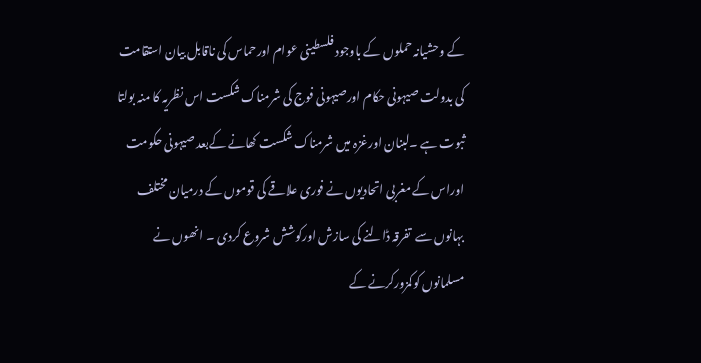کے وحشیانہ حملوں کے باوجود فلسطینی عوام اورحماس کی ناقابل بیان استقامت کی بدولت صیہونی حکام اورصیہونی فوج کی شرمناک شکست اس نظریہ کا منہ بولتا ثبوت ہے ۔لبنان اورغزہ میں شرمناک شکست کھانے کےبعد صیہونی حکومت اوراس کے مغربی اتحادیوں نے فوری علاقے کی قوموں کے درمیان مختلف بہانوں سے  تفرقہ ڈالنے کی سازش اورکوشش شروع کردی ۔ انھوں نے مسلمانوں کوکمزورکرنے کے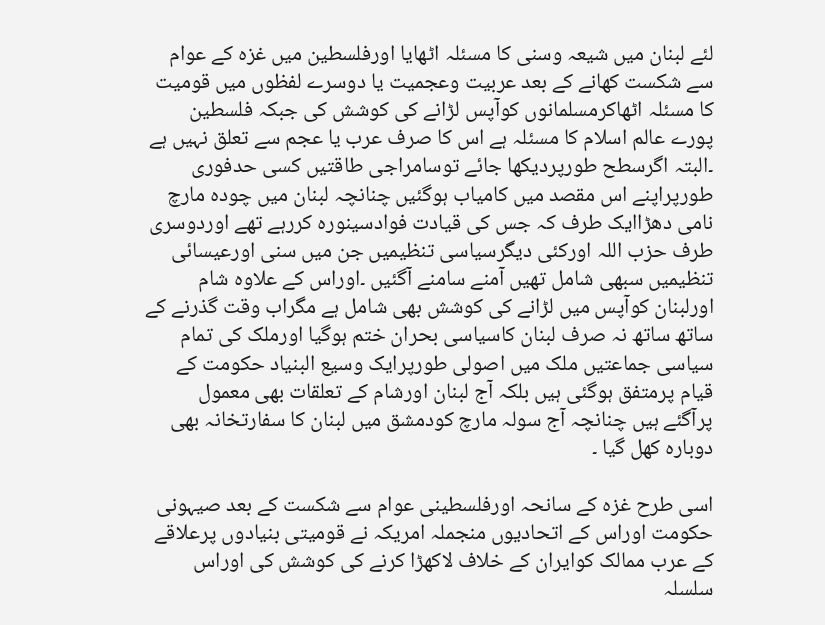لئے لبنان میں شیعہ وسنی کا مسئلہ اٹھایا اورفلسطین میں غزہ کے عوام سے شکست کھانے کے بعد عربیت وعجمیت یا دوسرے لفظوں میں قومیت کا مسئلہ اٹھاکرمسلمانوں کوآپس لڑانے کی کوشش کی جبکہ فلسطین پورے عالم اسلام کا مسئلہ ہے اس کا صرف عرب یا عجم سے تعلق نہيں ہے ۔البتہ اگرسطح طورپردیکھا جائے توسامراجی طاقتيں کسی حدفوری طورپراپنے اس مقصد میں کامیاب ہوگئیں چنانچہ لبنان میں چودہ مارچ نامی دھڑاایک طرف کہ جس کی قیادت فوادسینورہ کررہے تھے اوردوسری طرف حزب اللہ اورکئی ديگرسیاسی تنظیمیں جن میں سنی اورعیسائی تنظیمیں سبھی شامل تھیں آمنے سامنے آگئیں ۔اوراس کے علاوہ شام اورلبنان کوآپس میں لڑانے کی کوشش بھی شامل ہے مگراب وقت گذرنے کے ساتھ ساتھ نہ صرف لبنان کاسیاسی بحران ختم ہوگیا اورملک کی تمام سیاسی جماعتیں ملک ميں اصولی طورپرایک وسیع البنیاد حکومت کے قیام پرمتفق ہوگئی ہیں بلکہ آج لبنان اورشام کے تعلقات بھی معمول پرآگئے ہيں چنانچہ آج سولہ مارچ کودمشق میں لبنان کا سفارتخانہ بھی دوبارہ کھل گیا ۔

اسی طرح غزہ کے سانحہ اورفلسطینی عوام سے شکست کے بعد صیہونی حکومت اوراس کے اتحادیوں منجملہ امریکہ نے قومیتی بنیادوں پرعلاقے کے عرب ممالک کوایران کے خلاف لاکھڑا کرنے کی کوشش کی اوراس سلسلہ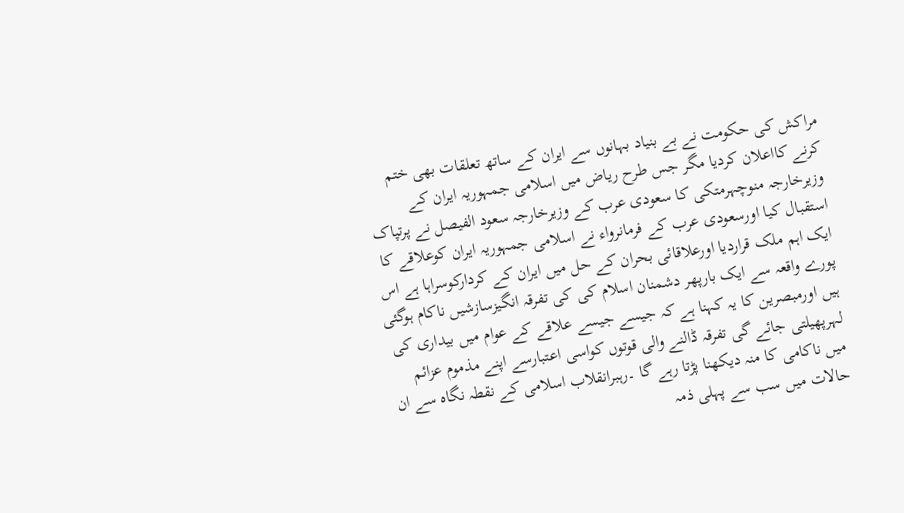مراکش کی حکومت نے بے بنیاد بہانوں سے ایران کے ساتھ تعلقات بھی ختم کرنے کااعلان کردیا مگر جس طرح ریاض میں اسلامی جمہوریہ ایران کے وزیرخارجہ منوچہرمتکی کا سعودی عرب کے وزیرخارجہ سعود الفیصل نے پرتپاک استقبال کیا اورسعودی عرب کے فرمانرواء نے اسلامی جمہوریہ ایران کوعلاقے کا ایک اہم ملک قراردیا اورعلاقائی بحران کے حل میں ایران کے کردارکوسراہا ہے اس پورے واقعہ سے ایک بارپھر دشمنان اسلام کی کی تفرقہ انگیزسازشیں ناکام ہوگئی ہيں اورمبصرین کا یہ کہنا ہے کہ جیسے جیسے علاقے کے عوام میں بیداری کی لہرپھیلتی جائے گی تفرقہ ڈالنے والی قوتوں کواسی اعتبارسے اپنے مذموم عزائم میں ناکامی کا منہ دیکھنا پڑتا رہے گا ۔رہبرانقلاب اسلامی کے نقطہ نگاہ سے ان حالات میں سب سے پہلی ذمہ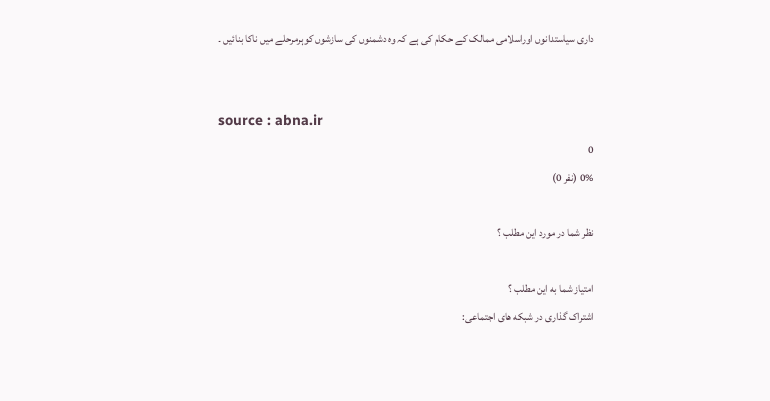داری سیاستدانوں اوراسلامی ممالک کے حکام کی ہے کہ وہ دشمنوں کی سازشوں کوہرمرحلے میں ناکا بنائيں ۔


source : abna.ir
0
0% (نفر 0)

نظر شما در مورد این مطلب ؟

امتیاز شما به این مطلب ؟
اشتراک گذاری در شبکه های اجتماعی: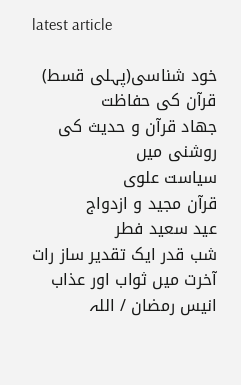latest article

خود شناسی(پہلی قسط)
قرآن کی حفاظت
جھاد قرآن و حدیث کی روشنی میں
سیاست علوی
قرآن مجید و ازدواج
عید سعید فطر
شب قدر ایک تقدیر ساز رات
آخرت میں ثواب اور عذاب
انیس رمضان / اللہ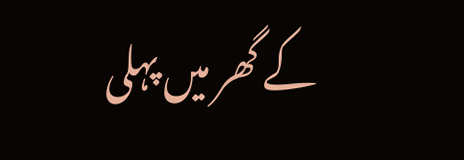کے گھر میں پہلی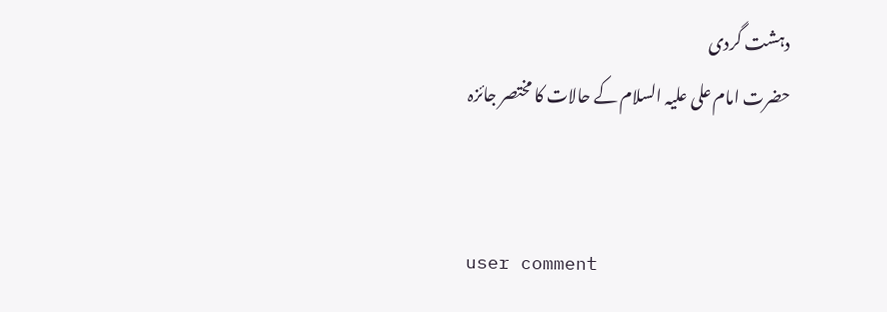دہشت گردی
حضرت امام علی علیہ السلام کے حالات کا مختصر جائزہ


user comment